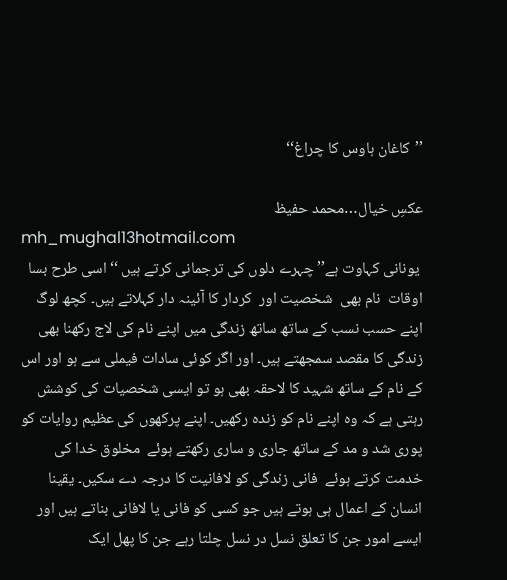’’کاغان ہاوس کا چراغ‘‘

عکسِ خیال…محمد حفیظ
mh_mughal13hotmail.com
 یونانی کہاوت ہے’’ چہرے دلوں کی ترجمانی کرتے ہیں ‘‘اسی طرح بسا اوقات  نام بھی  شخصیت اور  کردار کا آئینہ دار کہلاتے ہیں۔ کچھ لوگ اپنے حسب نسب کے ساتھ ساتھ زندگی میں اپنے نام کی لاج رکھنا بھی زندگی کا مقصد سمجھتے ہیں۔ اور اگر کوئی سادات فیملی سے ہو اور اس کے نام کے ساتھ شہید کا لاحقہ بھی ہو تو ایسی شخصیات کی کوشش رہتی ہے کہ وہ اپنے نام کو زندہ رکھیں۔ اپنے پرکھوں کی عظیم روایات کو پوری شد و مد کے ساتھ جاری و ساری رکھتے ہوئے  مخلوق خدا کی خدمت کرتے ہوئے  فانی زندگی کو لافانیت کا درجہ دے سکیں۔ یقینا انسان کے اعمال ہی ہوتے ہیں جو کسی کو فانی یا لافانی بناتے ہیں اور ایسے امور جن کا تعلق نسل در نسل چلتا رہے جن کا پھل ایک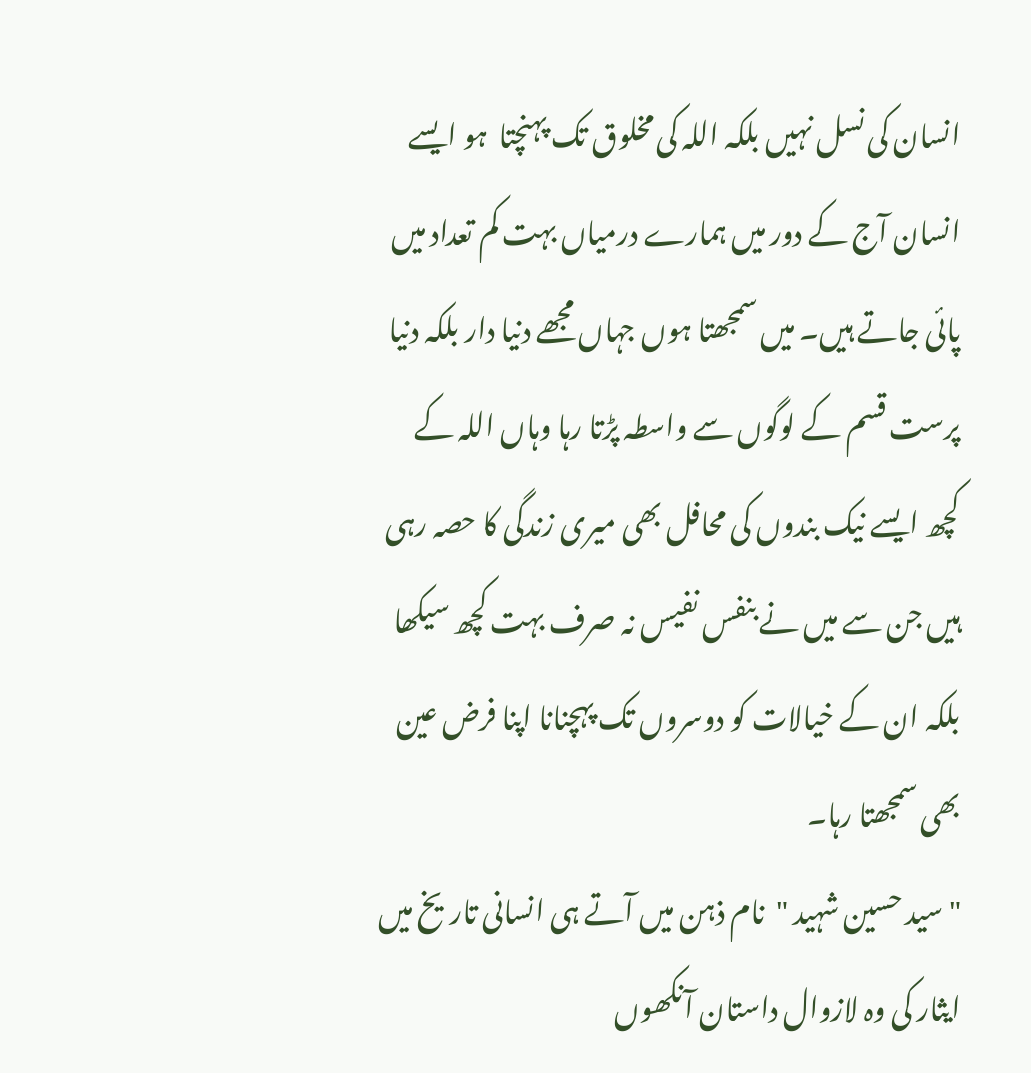انسان کی نسل نہیں بلکہ اللہ کی مخلوق تک پہنچتا  ہو ایسے انسان آج کے دور میں ہمارے درمیاں بہت کم تعداد میں پائی جاتے ہیں۔ میں سمجھتا ہوں جہاں مجھے دنیا دار بلکہ دنیا پرست قسم کے لوگوں سے واسطہ پڑتا رہا وہاں اللہ کے کچھ ایسے نیک بندوں کی محافل بھی میری زندگی کا حصہ رہی ہیں جن سے میں نے بنفس نفیس نہ صرف بہت کچھ سیکھا بلکہ ان کے خیالات کو دوسروں تک پہچنانا اپنا فرض عین بھی سمجھتا رہا۔
"سید حسین شہید "  نام ذہن میں آتے ہی انسانی تاریخ میں ایثار کی وہ لازوال داستان آنکھوں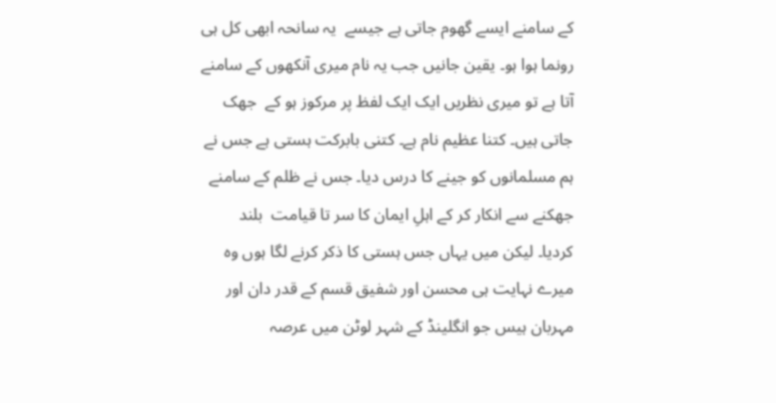کے سامنے ایسے گھوم جاتی ہے جیسے  یہ سانحہ ابھی کل ہی رونما ہوا ہو۔ یقین جانیں جب یہ نام میری آنکھوں کے سامنے آتا ہے تو میری نظریں ایک ایک لفظ پر مرکوز ہو کے  جھک جاتی ہیں۔ کتنا عظیم نام ہے۔ کتنی بابرکت ہستی ہے جس نے ہم مسلمانوں کو جینے کا درس دیا۔ جس نے ظلم کے سامنے جھکنے سے انکار کر کے اہلِ ایمان کا سر تا قیامت  بلند کردیا۔ لیکن میں یہاں جس ہستی کا ذکر کرنے لگا ہوں وہ میرے نہایت ہی محسن اور شفیق قسم کے قدر دان اور مہربان ہیس جو انگلینڈ کے شہر لوٹن میں عرصہ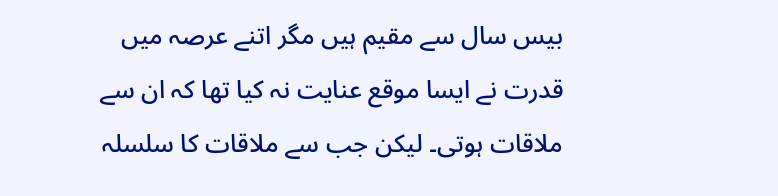بیس سال سے مقیم ہیں مگر اتنے عرصہ میں قدرت نے ایسا موقع عنایت نہ کیا تھا کہ ان سے ملاقات ہوتی۔ لیکن جب سے ملاقات کا سلسلہ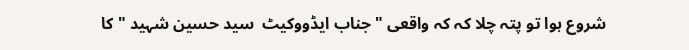شروع ہوا تو پتہ چلا کہ کہ واقعی "جناب ایڈووکیٹ  سید حسین شہید " کا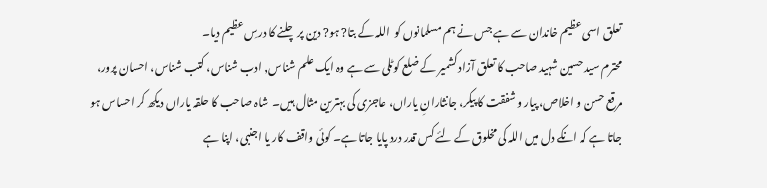تعلق اسی عظیم خاندان سے ہے جس نے ہم مسلمانوں کو  اللہ کے بتا? ہو? دین پر چلنے کا درسِ عظیم دیا۔
محترم سید حسین شہید صاحب کا تعلق آزاد کشمیر کے ضلع کوٹلی سے ہے وہ ایک علم شناس, ادب شناس، کتب شناس، احسان پرور، مرقع حسن و اخلاص، پیار و شفقت کا پیکر، جانثارانِ یاراں، عاجزی کی بہترین مثال ہیں۔  شاہ صاحب کا حلقہ یاراں دیکھ کر احساس ہو جاتا ہے کہ انکے دل میں اللہ کی مخلوق کے لئے کس قدر درد پایا جاتا ہے۔ کوئی واقف کار یا اجنبی، اپنا ہے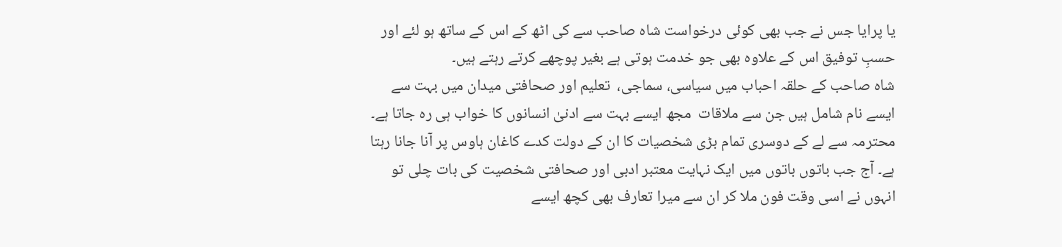یا پرایا جس نے جب بھی کوئی درخواست شاہ صاحب سے کی اٹھ کے اس کے ساتھ ہو لئے اور حسبِ توفیق اس کے علاوہ بھی جو خدمت ہوتی ہے بغیر پوچھے کرتے رہتے ہیں۔
شاہ صاحب کے حلقہ احباب میں سیاسی، سماجی،  تعلیم اور صحافتی میدان میں بہت سے ایسے نام شامل ہیں جن سے ملاقات  مجھ ایسے بہت سے ادنیٰ انسانوں کا خواب ہی رہ جاتا ہے۔ محترمہ سے لے کے دوسری تمام بڑی شخصیات کا ان کے دولت کدے کاغان ہاوس پر آنا جانا رہتا ہے۔ آج جب باتوں باتوں میں ایک نہایت معتبر ادبی اور صحافتی شخصیت کی بات چلی تو انہوں نے اسی وقت فون ملا کر ان سے میرا تعارف بھی کچھ ایسے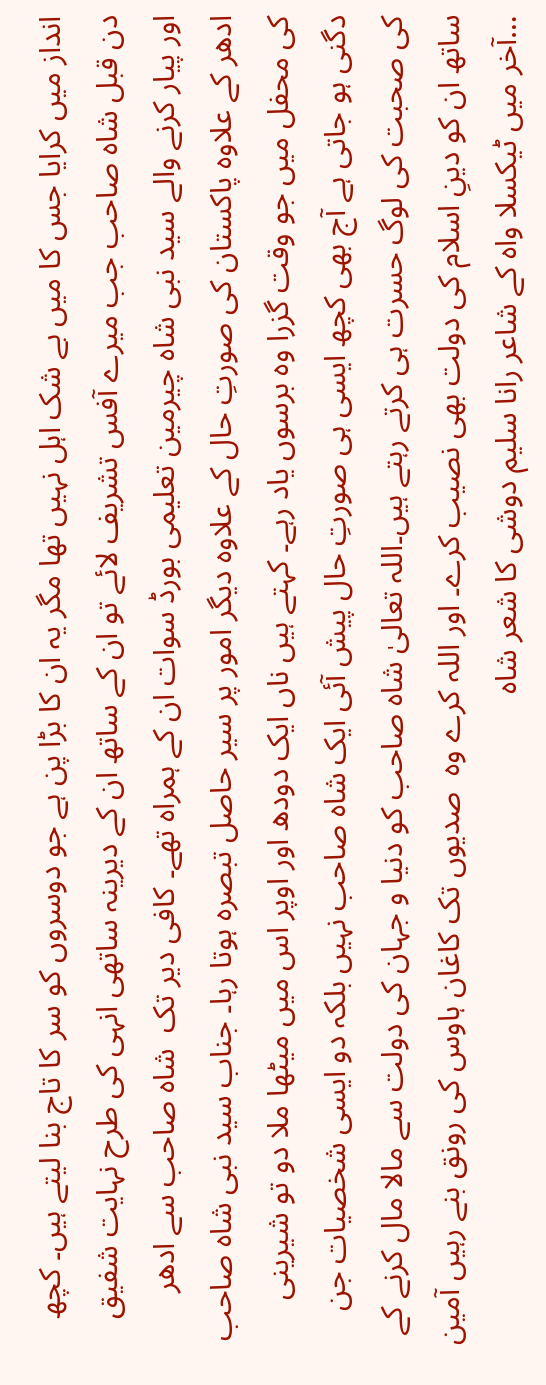انداز میں کرایا جس کا میں بے شک اہل نہیں تھا مگر یہ ان کا بڑا پن ہے جو دوسروں کو سر کا تاج بنا لیتے ہیں۔ کچھ دن قبل شاہ صاحب جب میرے آفس تشریف لائے تو ان کے ساتھ ان کے دیرینہ ساتھی انہی کی طرح نہایت شفیق اور پیار کرنے والے سید نبی شاہ چیرمین تعلیمی بورڈ سوات ان کے ہمراہ تھے۔ کافی دیر تک  شاہ صاحب سے ادھر ادھر کے علاوہ پاکستان کی صورتِ حال کے علاوہ دیگر امور پر سیر حاصل تبصرہ ہوتا رہا۔ جناب سید نبی شاہ صاحب کی محفل میں جو وقت گزرا وہ برسوں یاد رہے۔ کہتے ہیں ناں ایک دودھ اور اوپر اس میں میٹھا ملا دو تو شیرینی دگنی ہو جاتی ہے آج بھی کچھ ایسی ہی صورتِ حال پیش آئی ایک شاہ صاحب نہیں بلکہ دو ایسی شخصیات جن کی صحبت کی لوگ حسرت ہی کرتے رہتے ہیں۔اللہ تعالیٰ شاہ صاحب کو دنیا و جہان کی دولت سے مالا مال کرنے کے ساتھ ان کو دینِ اسلام کی دولت بھی نصیب کرے۔ اور اللہ کرے وہ  صدیوں تک کاغان ہاوس کی رونق بنے رہیں آمین …آخر میں ٹیکسلا واہ کے شاعر رانا سلیم دوشی کا شعر شاہ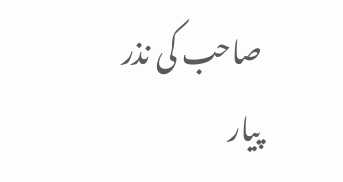صاحب کی نذر
پیار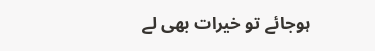ہوجائے تو خیرات بھی لے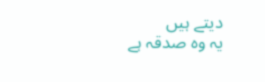دیتے ہیں
یہ وہ صدقہ ہے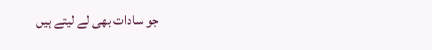جو سادات بھی لے لیتے ہیں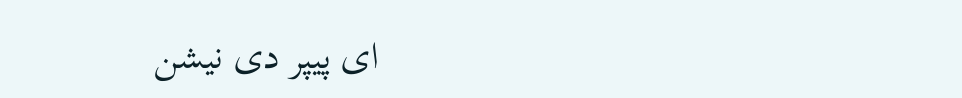ای پیپر دی نیشن